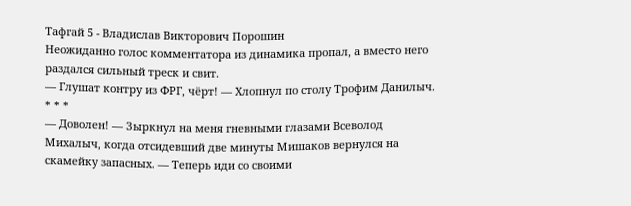Тафгай 5 - Владислав Викторович Порошин
Неожиданно голос комментатора из динамика пропал, а вместо него раздался сильный треск и свит.
— Глушат контру из ФРГ, чёрт! — Хлопнул по столу Трофим Данилыч.
* * *
— Доволен! — Зыркнул на меня гневными глазами Всеволод Михалыч, когда отсидевший две минуты Мишаков вернулся на скамейку запасных. — Теперь иди со своими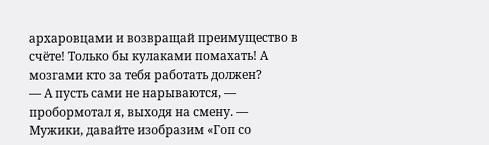архаровцами и возвращай преимущество в счёте! Только бы кулаками помахать! А мозгами кто за тебя работать должен?
— А пусть сами не нарываются, — пробормотал я, выходя на смену. — Мужики, давайте изобразим «Гоп со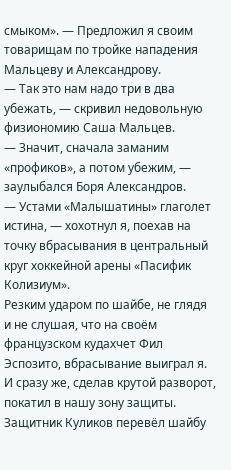смыком». — Предложил я своим товарищам по тройке нападения Мальцеву и Александрову.
— Так это нам надо три в два убежать, — скривил недовольную физиономию Саша Мальцев.
— Значит, сначала заманим «профиков», а потом убежим, — заулыбался Боря Александров.
— Устами «Малышатины» глаголет истина, — хохотнул я, поехав на точку вбрасывания в центральный круг хоккейной арены «Пасифик Колизиум».
Резким ударом по шайбе, не глядя и не слушая, что на своём французском кудахчет Фил Эспозито, вбрасывание выиграл я. И сразу же, сделав крутой разворот, покатил в нашу зону защиты. Защитник Куликов перевёл шайбу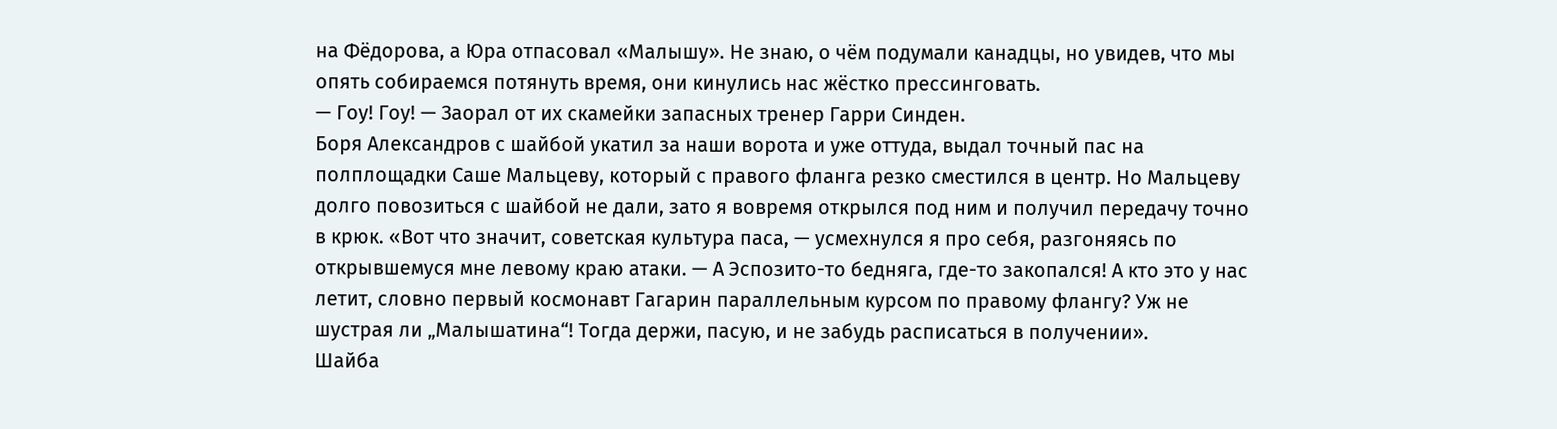на Фёдорова, а Юра отпасовал «Малышу». Не знаю, о чём подумали канадцы, но увидев, что мы опять собираемся потянуть время, они кинулись нас жёстко прессинговать.
— Гоу! Гоу! — Заорал от их скамейки запасных тренер Гарри Синден.
Боря Александров с шайбой укатил за наши ворота и уже оттуда, выдал точный пас на полплощадки Саше Мальцеву, который с правого фланга резко сместился в центр. Но Мальцеву долго повозиться с шайбой не дали, зато я вовремя открылся под ним и получил передачу точно в крюк. «Вот что значит, советская культура паса, — усмехнулся я про себя, разгоняясь по открывшемуся мне левому краю атаки. — А Эспозито-то бедняга, где-то закопался! А кто это у нас летит, словно первый космонавт Гагарин параллельным курсом по правому флангу? Уж не шустрая ли „Малышатина“! Тогда держи, пасую, и не забудь расписаться в получении».
Шайба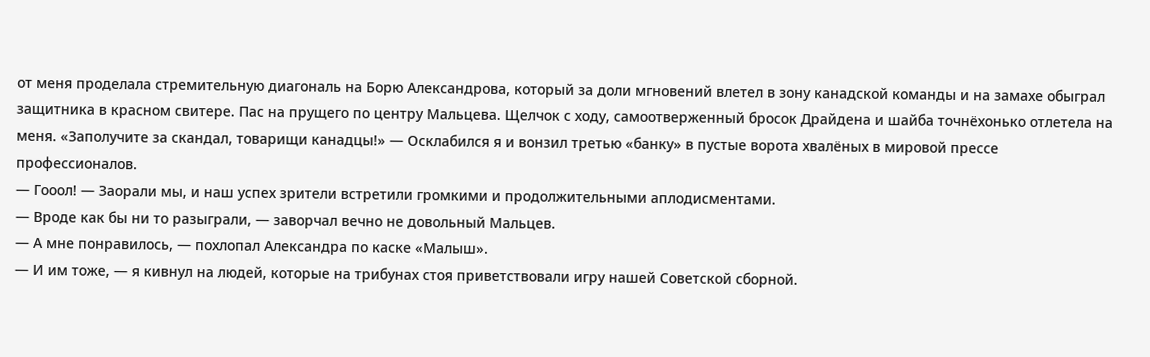от меня проделала стремительную диагональ на Борю Александрова, который за доли мгновений влетел в зону канадской команды и на замахе обыграл защитника в красном свитере. Пас на прущего по центру Мальцева. Щелчок с ходу, самоотверженный бросок Драйдена и шайба точнёхонько отлетела на меня. «Заполучите за скандал, товарищи канадцы!» — Осклабился я и вонзил третью «банку» в пустые ворота хвалёных в мировой прессе профессионалов.
— Гооол! — Заорали мы, и наш успех зрители встретили громкими и продолжительными аплодисментами.
— Вроде как бы ни то разыграли, — заворчал вечно не довольный Мальцев.
— А мне понравилось, — похлопал Александра по каске «Малыш».
— И им тоже, — я кивнул на людей, которые на трибунах стоя приветствовали игру нашей Советской сборной.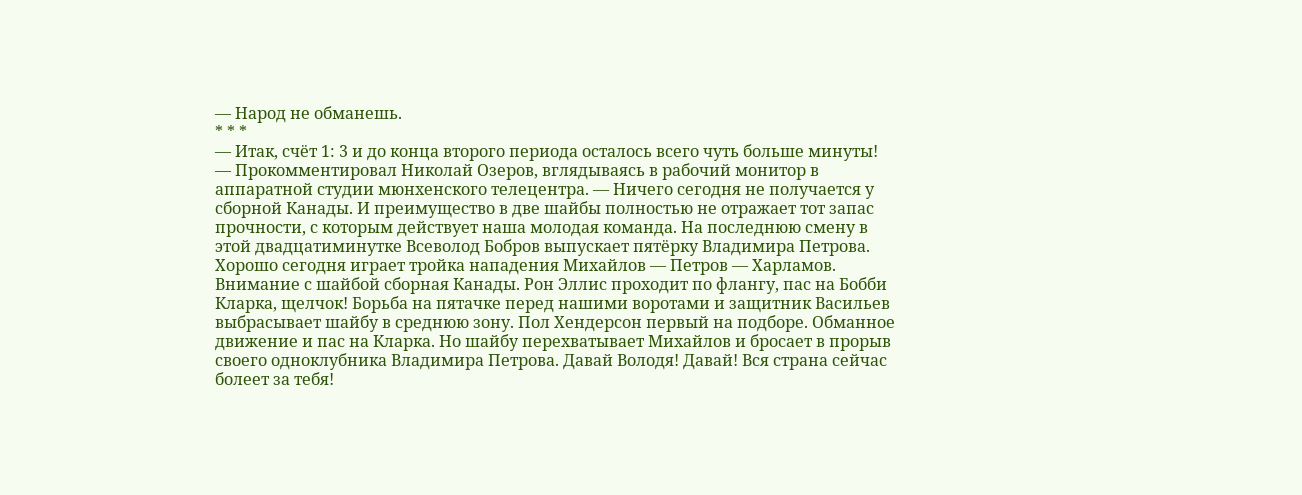— Народ не обманешь.
* * *
— Итак, счёт 1: 3 и до конца второго периода осталось всего чуть больше минуты! — Прокомментировал Николай Озеров, вглядываясь в рабочий монитор в аппаратной студии мюнхенского телецентра. — Ничего сегодня не получается у сборной Канады. И преимущество в две шайбы полностью не отражает тот запас прочности, с которым действует наша молодая команда. На последнюю смену в этой двадцатиминутке Всеволод Бобров выпускает пятёрку Владимира Петрова. Хорошо сегодня играет тройка нападения Михайлов — Петров — Харламов. Внимание с шайбой сборная Канады. Рон Эллис проходит по флангу, пас на Бобби Кларка, щелчок! Борьба на пятачке перед нашими воротами и защитник Васильев выбрасывает шайбу в среднюю зону. Пол Хендерсон первый на подборе. Обманное движение и пас на Кларка. Но шайбу перехватывает Михайлов и бросает в прорыв своего одноклубника Владимира Петрова. Давай Володя! Давай! Вся страна сейчас болеет за тебя!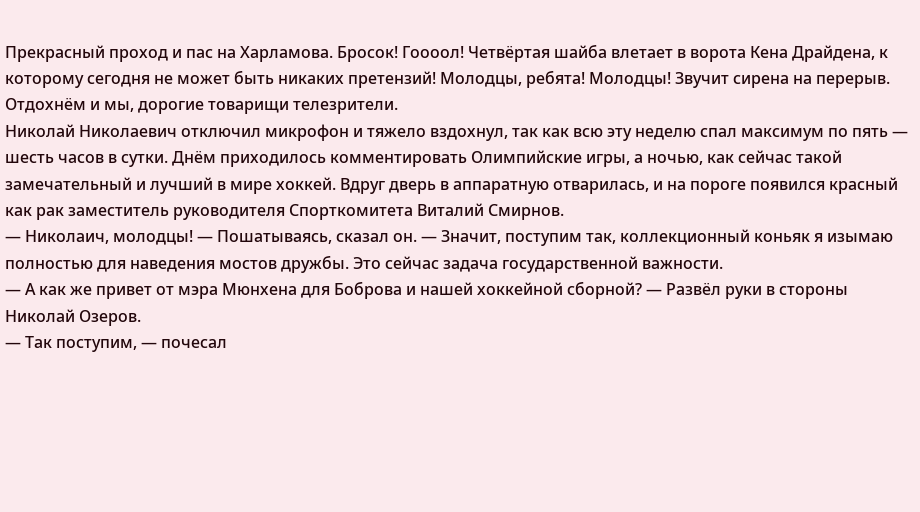Прекрасный проход и пас на Харламова. Бросок! Гоооол! Четвёртая шайба влетает в ворота Кена Драйдена, к которому сегодня не может быть никаких претензий! Молодцы, ребята! Молодцы! Звучит сирена на перерыв. Отдохнём и мы, дорогие товарищи телезрители.
Николай Николаевич отключил микрофон и тяжело вздохнул, так как всю эту неделю спал максимум по пять — шесть часов в сутки. Днём приходилось комментировать Олимпийские игры, а ночью, как сейчас такой замечательный и лучший в мире хоккей. Вдруг дверь в аппаратную отварилась, и на пороге появился красный как рак заместитель руководителя Спорткомитета Виталий Смирнов.
— Николаич, молодцы! — Пошатываясь, сказал он. — Значит, поступим так, коллекционный коньяк я изымаю полностью для наведения мостов дружбы. Это сейчас задача государственной важности.
— А как же привет от мэра Мюнхена для Боброва и нашей хоккейной сборной? — Развёл руки в стороны Николай Озеров.
— Так поступим, — почесал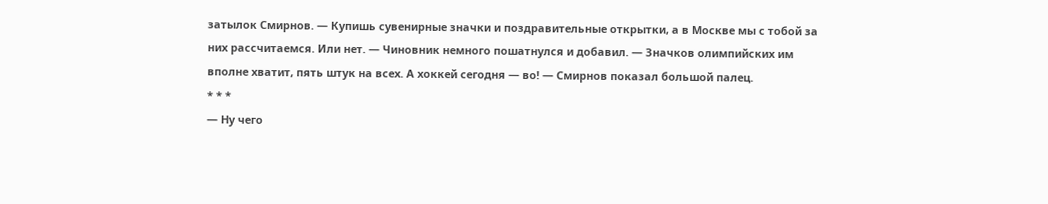затылок Смирнов. — Купишь сувенирные значки и поздравительные открытки, а в Москве мы с тобой за них рассчитаемся. Или нет. — Чиновник немного пошатнулся и добавил. — Значков олимпийских им вполне хватит, пять штук на всех. А хоккей сегодня — во! — Смирнов показал большой палец.
* * *
— Ну чего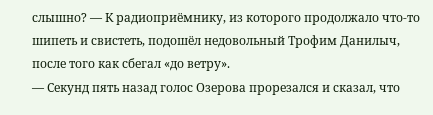слышно? — К радиоприёмнику, из которого продолжало что-то шипеть и свистеть, подошёл недовольный Трофим Данилыч, после того как сбегал «до ветру».
— Секунд пять назад голос Озерова прорезался и сказал, что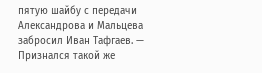пятую шайбу с передачи Александрова и Мальцева забросил Иван Тафгаев. — Признался такой же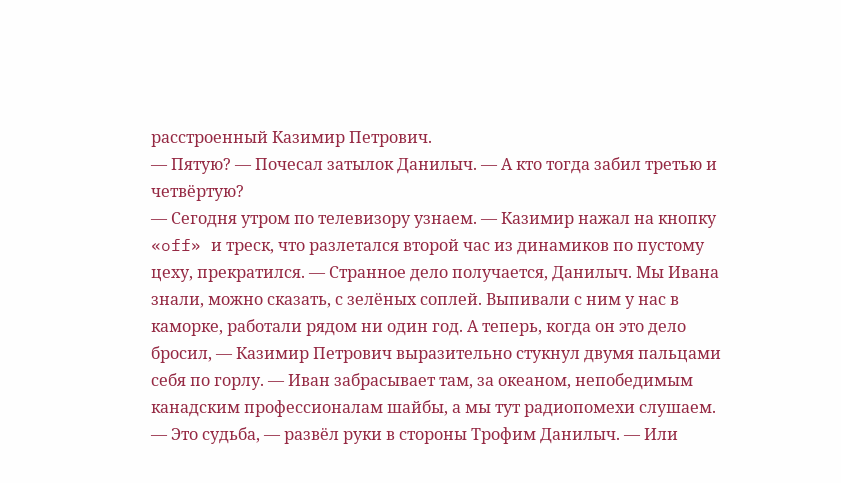расстроенный Казимир Петрович.
— Пятую? — Почесал затылок Данилыч. — А кто тогда забил третью и четвёртую?
— Сегодня утром по телевизору узнаем. — Казимир нажал на кнопку «off» и треск, что разлетался второй час из динамиков по пустому цеху, прекратился. — Странное дело получается, Данилыч. Мы Ивана знали, можно сказать, с зелёных соплей. Выпивали с ним у нас в каморке, работали рядом ни один год. А теперь, когда он это дело бросил, — Казимир Петрович выразительно стукнул двумя пальцами себя по горлу. — Иван забрасывает там, за океаном, непобедимым канадским профессионалам шайбы, а мы тут радиопомехи слушаем.
— Это судьба, — развёл руки в стороны Трофим Данилыч. — Или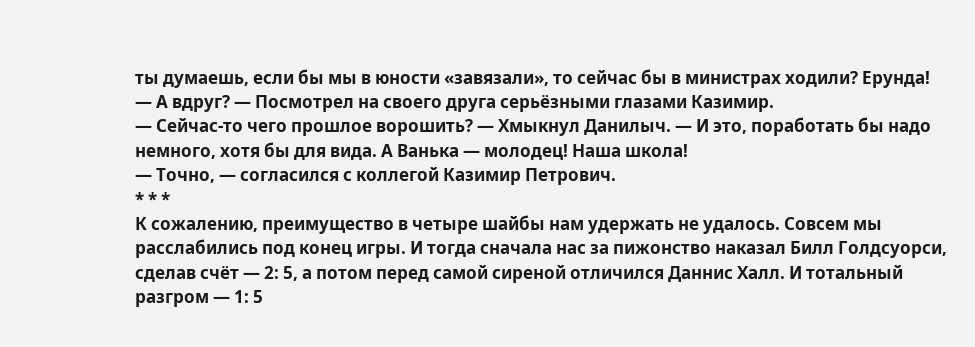ты думаешь, если бы мы в юности «завязали», то сейчас бы в министрах ходили? Ерунда!
— А вдруг? — Посмотрел на своего друга серьёзными глазами Казимир.
— Сейчас-то чего прошлое ворошить? — Хмыкнул Данилыч. — И это, поработать бы надо немного, хотя бы для вида. А Ванька — молодец! Наша школа!
— Точно, — согласился с коллегой Казимир Петрович.
* * *
К сожалению, преимущество в четыре шайбы нам удержать не удалось. Совсем мы расслабились под конец игры. И тогда сначала нас за пижонство наказал Билл Голдсуорси, сделав счёт — 2: 5, а потом перед самой сиреной отличился Даннис Халл. И тотальный разгром — 1: 5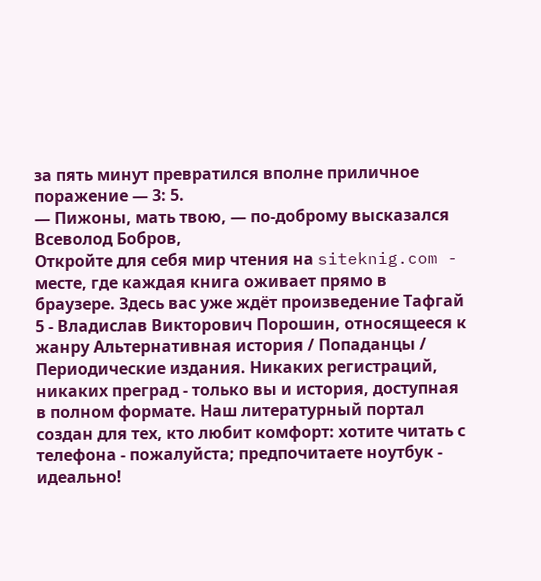за пять минут превратился вполне приличное поражение — 3: 5.
— Пижоны, мать твою, — по-доброму высказался Всеволод Бобров,
Откройте для себя мир чтения на siteknig.com - месте, где каждая книга оживает прямо в браузере. Здесь вас уже ждёт произведение Тафгай 5 - Владислав Викторович Порошин, относящееся к жанру Альтернативная история / Попаданцы / Периодические издания. Никаких регистраций, никаких преград - только вы и история, доступная в полном формате. Наш литературный портал создан для тех, кто любит комфорт: хотите читать с телефона - пожалуйста; предпочитаете ноутбук - идеально!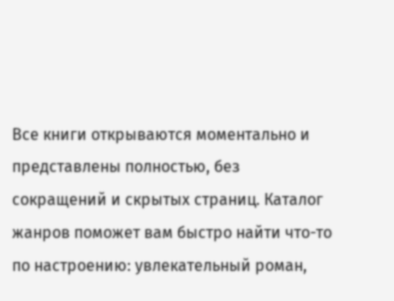Все книги открываются моментально и представлены полностью, без сокращений и скрытых страниц. Каталог жанров поможет вам быстро найти что-то по настроению: увлекательный роман,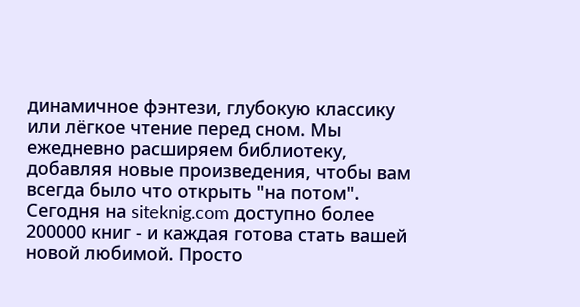динамичное фэнтези, глубокую классику или лёгкое чтение перед сном. Мы ежедневно расширяем библиотеку, добавляя новые произведения, чтобы вам всегда было что открыть "на потом". Сегодня на siteknig.com доступно более 200000 книг - и каждая готова стать вашей новой любимой. Просто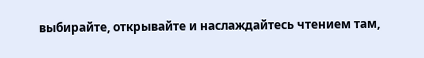выбирайте, открывайте и наслаждайтесь чтением там,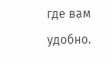где вам удобно.